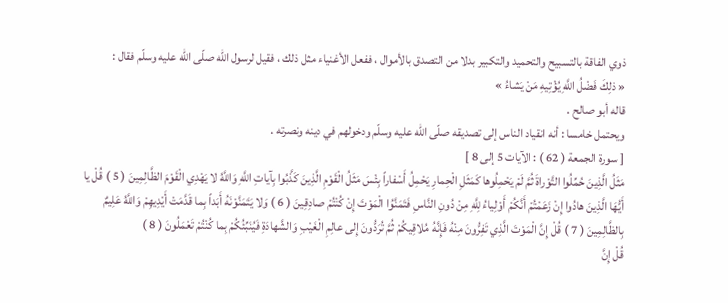ذوي الفاقة بالتسبيح والتحميد والتكبير بدلا من التصدق بالأموال ، ففعل الأغنياء مثل ذلك ، فقيل لرسول اللّه صلّى اللّه عليه وسلّم فقال :
« ذلِكَ فَضْلُ اللَّهِ يُؤْتِيهِ مَنْ يَشاءُ »
قاله أبو صالح .
ويحتمل خامسا : أنه انقياد الناس إلى تصديقه صلّى اللّه عليه وسلّم ودخولهم في دينه ونصرته .
[ سورة الجمعة ( 62 ) : الآيات 5 إلى 8 ]
مَثَلُ الَّذِينَ حُمِّلُوا التَّوْراةَ ثُمَّ لَمْ يَحْمِلُوها كَمَثَلِ الْحِمارِ يَحْمِلُ أَسْفاراً بِئْسَ مَثَلُ الْقَوْمِ الَّذِينَ كَذَّبُوا بِآياتِ اللَّهِ وَاللَّهُ لا يَهْدِي الْقَوْمَ الظَّالِمِينَ ( 5 ) قُلْ يا أَيُّهَا الَّذِينَ هادُوا إِنْ زَعَمْتُمْ أَنَّكُمْ أَوْلِياءُ لِلَّهِ مِنْ دُونِ النَّاسِ فَتَمَنَّوُا الْمَوْتَ إِنْ كُنْتُمْ صادِقِينَ ( 6 ) وَلا يَتَمَنَّوْنَهُ أَبَداً بِما قَدَّمَتْ أَيْدِيهِمْ وَاللَّهُ عَلِيمٌ بِالظَّالِمِينَ ( 7 ) قُلْ إِنَّ الْمَوْتَ الَّذِي تَفِرُّونَ مِنْهُ فَإِنَّهُ مُلاقِيكُمْ ثُمَّ تُرَدُّونَ إِلى عالِمِ الْغَيْبِ وَالشَّهادَةِ فَيُنَبِّئُكُمْ بِما كُنْتُمْ تَعْمَلُونَ ( 8 )
قُلْ إِنَّ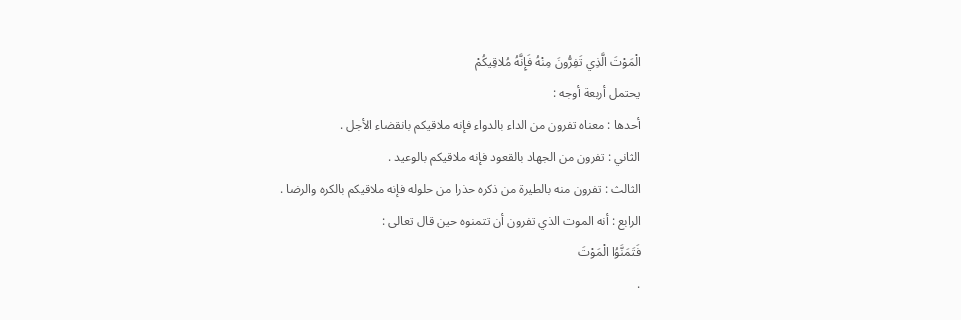الْمَوْتَ الَّذِي تَفِرُّونَ مِنْهُ فَإِنَّهُ مُلاقِيكُمْ
يحتمل أربعة أوجه :
أحدها : معناه تفرون من الداء بالدواء فإنه ملاقيكم بانقضاء الأجل .
الثاني : تفرون من الجهاد بالقعود فإنه ملاقيكم بالوعيد .
الثالث : تفرون منه بالطيرة من ذكره حذرا من حلوله فإنه ملاقيكم بالكره والرضا .
الرابع : أنه الموت الذي تفرون أن تتمنوه حين قال تعالى :
فَتَمَنَّوُا الْمَوْتَ
.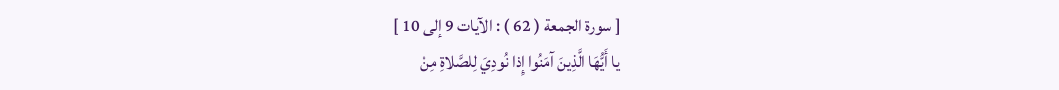[ سورة الجمعة ( 62 ) : الآيات 9 إلى 10 ]
يا أَيُّهَا الَّذِينَ آمَنُوا إِذا نُودِيَ لِلصَّلاةِ مِنْ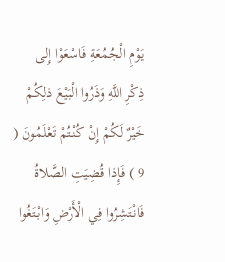يَوْمِ الْجُمُعَةِ فَاسْعَوْا إِلى ذِكْرِ اللَّهِ وَذَرُوا الْبَيْعَ ذلِكُمْ خَيْرٌ لَكُمْ إِنْ كُنْتُمْ تَعْلَمُونَ ( 9 ) فَإِذا قُضِيَتِ الصَّلاةُ فَانْتَشِرُوا فِي الْأَرْضِ وَابْتَغُوا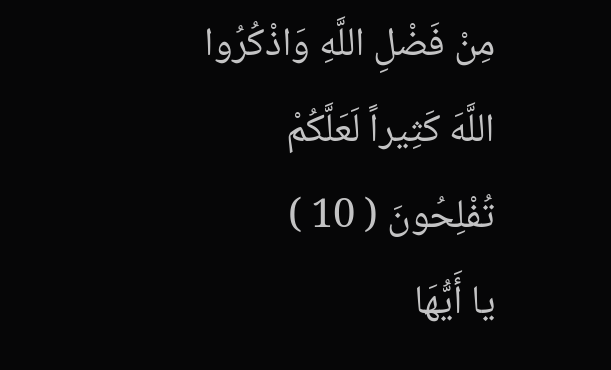مِنْ فَضْلِ اللَّهِ وَاذْكُرُوا اللَّهَ كَثِيراً لَعَلَّكُمْ تُفْلِحُونَ ( 10 )
يا أَيُّهَا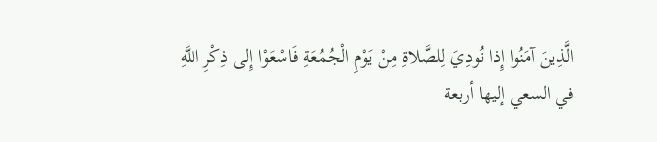الَّذِينَ آمَنُوا إِذا نُودِيَ لِلصَّلاةِ مِنْ يَوْمِ الْجُمُعَةِ فَاسْعَوْا إِلى ذِكْرِ اللَّهِ
في السعي إليها أربعة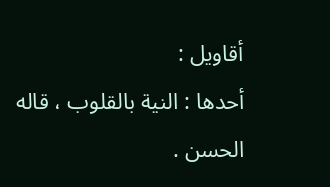أقاويل :
أحدها : النية بالقلوب ، قاله الحسن .